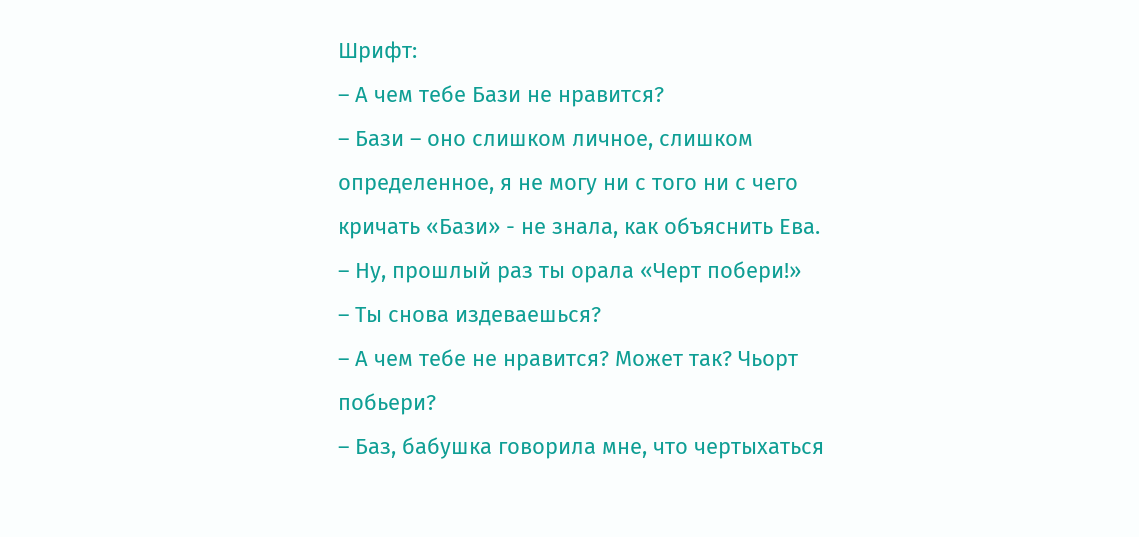Шрифт:
– А чем тебе Бази не нравится?
– Бази – оно слишком личное, слишком определенное, я не могу ни с того ни с чего кричать «Бази» - не знала, как объяснить Ева.
– Ну, прошлый раз ты орала «Черт побери!»
– Ты снова издеваешься?
– А чем тебе не нравится? Может так? Чьорт побьери?
– Баз, бабушка говорила мне, что чертыхаться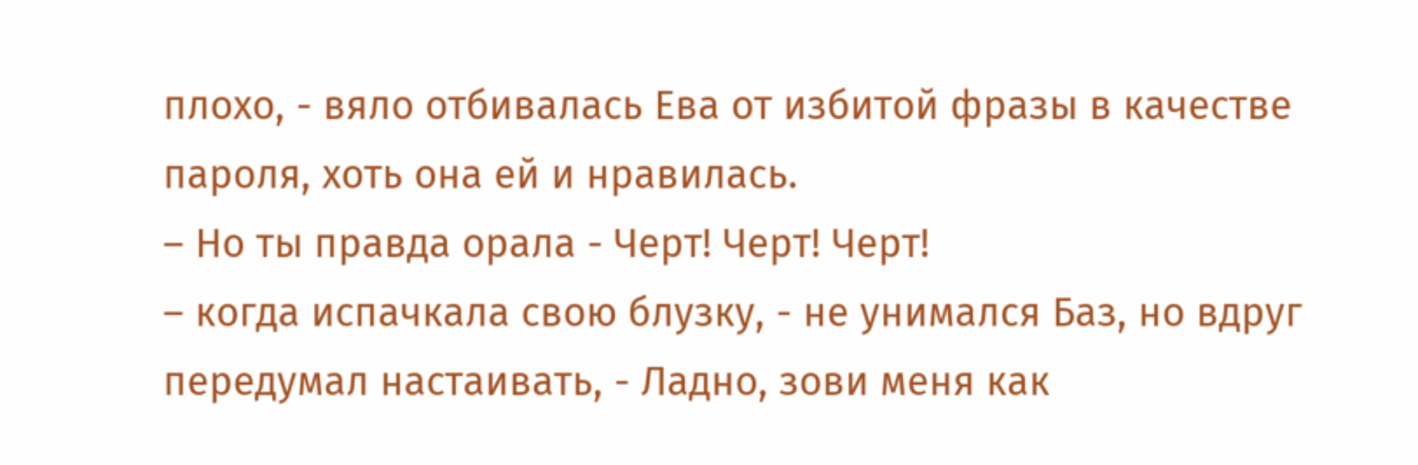плохо, - вяло отбивалась Ева от избитой фразы в качестве пароля, хоть она ей и нравилась.
– Но ты правда орала - Черт! Черт! Черт!
– когда испачкала свою блузку, - не унимался Баз, но вдруг передумал настаивать, - Ладно, зови меня как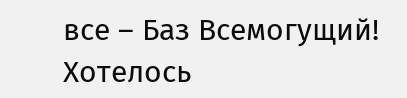все – Баз Всемогущий! Хотелось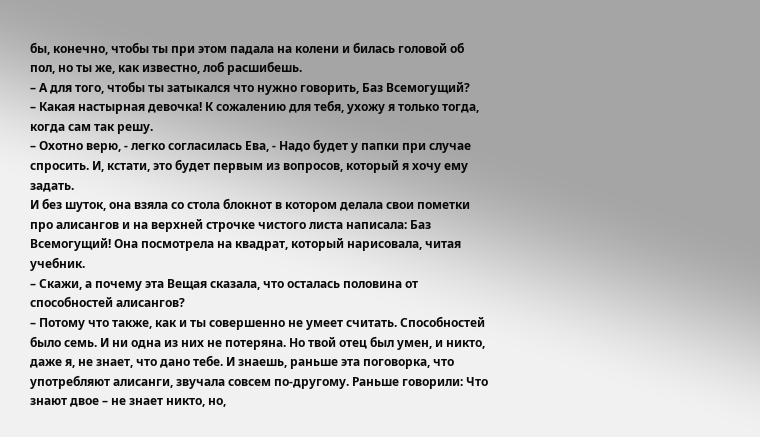бы, конечно, чтобы ты при этом падала на колени и билась головой об пол, но ты же, как известно, лоб расшибешь.
– А для того, чтобы ты затыкался что нужно говорить, Баз Всемогущий?
– Какая настырная девочка! К сожалению для тебя, ухожу я только тогда, когда сам так решу.
– Охотно верю, - легко согласилась Ева, - Надо будет у папки при случае спросить. И, кстати, это будет первым из вопросов, который я хочу ему задать.
И без шуток, она взяла со стола блокнот в котором делала свои пометки про алисангов и на верхней строчке чистого листа написала: Баз Всемогущий! Она посмотрела на квадрат, который нарисовала, читая учебник.
– Скажи, а почему эта Вещая сказала, что осталась половина от способностей алисангов?
– Потому что также, как и ты совершенно не умеет считать. Способностей было семь. И ни одна из них не потеряна. Но твой отец был умен, и никто, даже я, не знает, что дано тебе. И знаешь, раньше эта поговорка, что употребляют алисанги, звучала совсем по-другому. Раньше говорили: Что знают двое – не знает никто, но,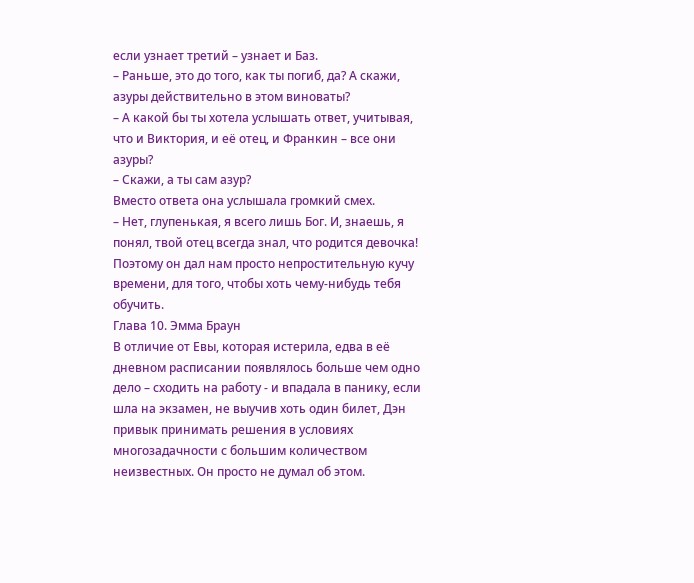если узнает третий – узнает и Баз.
– Раньше, это до того, как ты погиб, да? А скажи, азуры действительно в этом виноваты?
– А какой бы ты хотела услышать ответ, учитывая, что и Виктория, и её отец, и Франкин – все они азуры?
– Скажи, а ты сам азур?
Вместо ответа она услышала громкий смех.
– Нет, глупенькая, я всего лишь Бог. И, знаешь, я понял, твой отец всегда знал, что родится девочка! Поэтому он дал нам просто непростительную кучу времени, для того, чтобы хоть чему-нибудь тебя обучить.
Глава 10. Эмма Браун
В отличие от Евы, которая истерила, едва в её дневном расписании появлялось больше чем одно дело – сходить на работу - и впадала в панику, если шла на экзамен, не выучив хоть один билет, Дэн привык принимать решения в условиях многозадачности с большим количеством неизвестных. Он просто не думал об этом.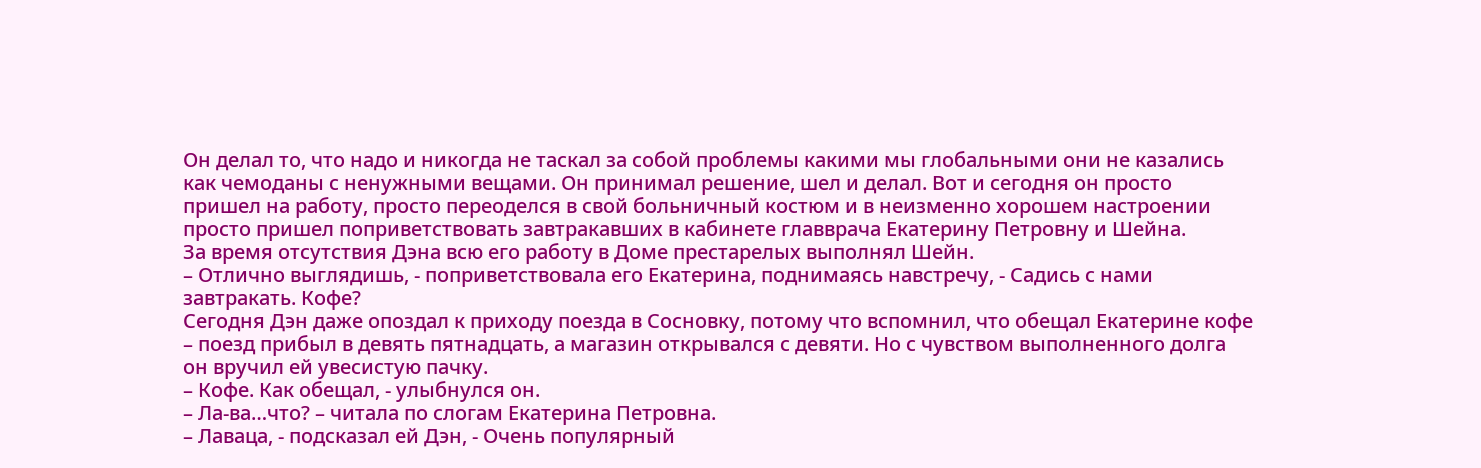Он делал то, что надо и никогда не таскал за собой проблемы какими мы глобальными они не казались как чемоданы с ненужными вещами. Он принимал решение, шел и делал. Вот и сегодня он просто пришел на работу, просто переоделся в свой больничный костюм и в неизменно хорошем настроении просто пришел поприветствовать завтракавших в кабинете главврача Екатерину Петровну и Шейна.
За время отсутствия Дэна всю его работу в Доме престарелых выполнял Шейн.
– Отлично выглядишь, - поприветствовала его Екатерина, поднимаясь навстречу, - Садись с нами завтракать. Кофе?
Сегодня Дэн даже опоздал к приходу поезда в Сосновку, потому что вспомнил, что обещал Екатерине кофе – поезд прибыл в девять пятнадцать, а магазин открывался с девяти. Но с чувством выполненного долга он вручил ей увесистую пачку.
– Кофе. Как обещал, - улыбнулся он.
– Ла-ва…что? – читала по слогам Екатерина Петровна.
– Лаваца, - подсказал ей Дэн, - Очень популярный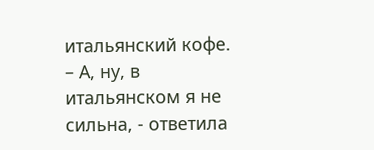итальянский кофе.
– А, ну, в итальянском я не сильна, - ответила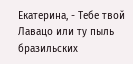Екатерина, - Тебе твой Лавацо или ту пыль бразильских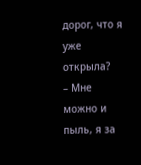дорог, что я уже открыла?
– Мне можно и пыль, я за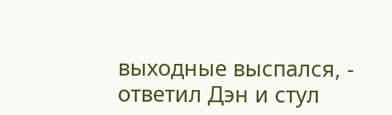выходные выспался, - ответил Дэн и стул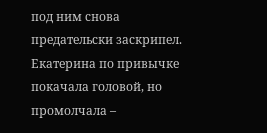под ним снова предательски заскрипел.
Екатерина по привычке покачала головой, но промолчала –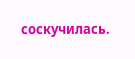соскучилась.